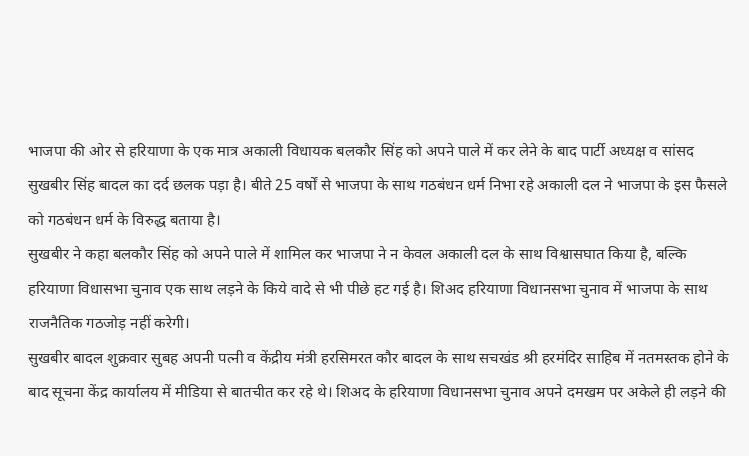भाजपा की ओर से हरियाणा के एक मात्र अकाली विधायक बलकौर सिंह को अपने पाले में कर लेने के बाद पार्टी अध्यक्ष व सांसद सुखबीर सिंह बादल का दर्द छलक पड़ा है। बीते 25 वर्षों से भाजपा के साथ गठबंधन धर्म निभा रहे अकाली दल ने भाजपा के इस फैसले को गठबंधन धर्म के विरुद्ध बताया है।
सुखबीर ने कहा बलकौर सिंह को अपने पाले में शामिल कर भाजपा ने न केवल अकाली दल के साथ विश्वासघात किया है, बल्कि हरियाणा विधासभा चुनाव एक साथ लड़ने के किये वादे से भी पीछे हट गई है। शिअद हरियाणा विधानसभा चुनाव में भाजपा के साथ राजनैतिक गठजोड़ नहीं करेगी।
सुखबीर बादल शुक्रवार सुबह अपनी पत्नी व केंद्रीय मंत्री हरसिमरत कौर बादल के साथ सचखंड श्री हरमंदिर साहिब में नतमस्तक होने के बाद सूचना केंद्र कार्यालय में मीडिया से बातचीत कर रहे थे। शिअद के हरियाणा विधानसभा चुनाव अपने दमखम पर अकेले ही लड़ने की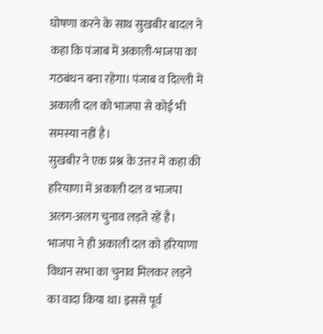घोषणा करने के साथ सुखबीर बादल ने कहा कि पंजाब में अकाली-भाजपा का गठबंधन बना रहेगा। पंजाब व दिल्ली में अकाली दल को भाजपा से कोई भी समस्या नहीं है।
सुखबीर ने एक प्रश्न के उत्तर में कहा की हरियाणा में अकाली दल व भाजपा अलग-अलग चुनाव लड़ते रहें है। भाजपा ने ही अकाली दल को हरियाणा विधान सभा का चुनाव मिलकर लड़ने का वादा किया था। इससे पूर्व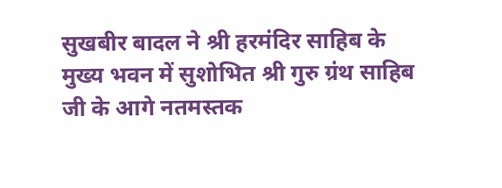सुखबीर बादल ने श्री हरमंदिर साहिब के मुख्य भवन में सुशोभित श्री गुरु ग्रंथ साहिब जी के आगे नतमस्तक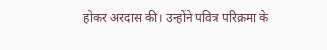होकर अरदास की। उन्होंने पवित्र परिक्रमा के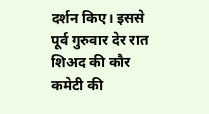दर्शन किए। इससे पूर्व गुरुवार देर रात शिअद की कौर कमेटी की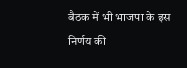बैठक में भी भाजपा के इस निर्णय की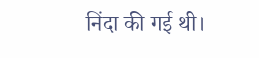निंदा की गई थी।